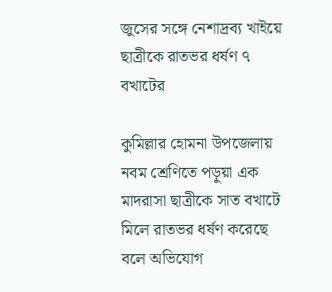জুসের সঙ্গে নেশাদ্রব্য খাইয়ে ছাত্রীকে রাতভর ধর্ষণ ৭ বখাটের

কুমিল্লার হোমনা উপজেলায় নবম শ্রেণিতে পড়ুয়া এক মাদরাসা ছাত্রীকে সাত বখাটে মিলে রাতভর ধর্ষণ করেছে বলে অভিযোগ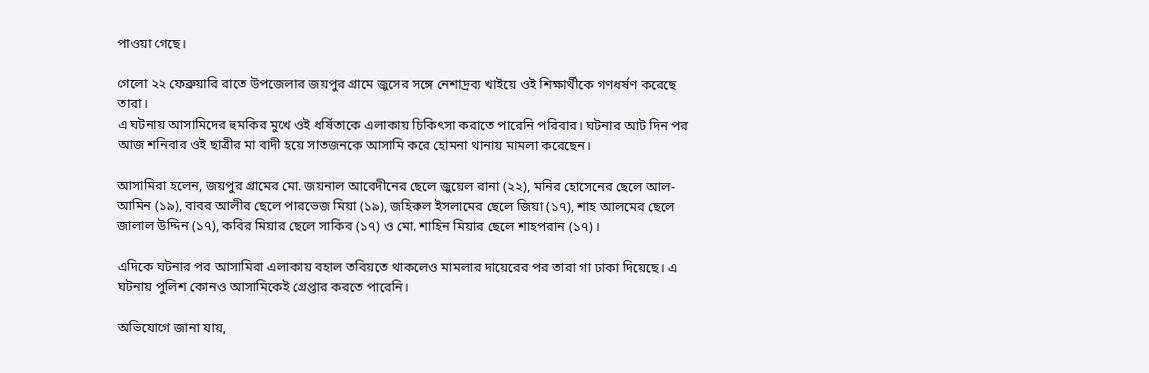পাওয়া গেছে।

গেলো ২২ ফেব্রুয়ারি রাতে উপজেলার জয়পুর গ্রামে জুসের সঙ্গে নেশাদ্রব্য খাইয়ে ওই শিক্ষার্থীকে গণধর্ষণ করেছে তারা।
এ ঘটনায় আসামিদের হুমকির মুখে ওই ধর্ষিতাকে এলাকায় চিকিৎসা করাতে পারেনি পরিবার। ঘটনার আট দিন পর আজ শনিবার ওই ছাত্রীর মা বাদী হয়ে সাতজনকে আসামি করে হোমনা থানায় মামলা করেছেন।

আসামিরা হলেন, জয়পুর গ্রামের মো. জয়নাল আবেদীনের ছেলে জুয়েল রানা (২২), মনির হোসেনের ছেলে আল-আমিন (১৯), বাবর আলীর ছেলে পারভেজ মিয়া (১৯), জহিরুল ইসলামের ছেলে জিয়া (১৭), শাহ আলমের ছেলে জালাল উদ্দিন (১৭), কবির মিয়ার ছেলে সাকিব (১৭) ও মো. শাহিন মিয়ার ছেলে শাহপরান (১৭)।

এদিকে ঘটনার পর আসামিরা এলাকায় বহাল তবিয়তে থাকলেও মামলার দায়েরের পর তারা গা ঢাকা দিয়েছে। এ ঘটনায় পুলিশ কোনও আসামিকেই গ্রেপ্তার করতে পারেনি।

অভিযোগে জানা যায়,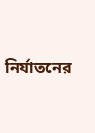নির্যাতনের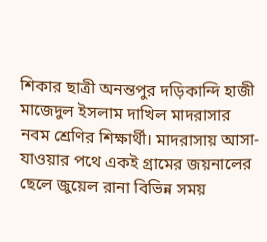শিকার ছাত্রী অনন্তপুর দড়িকান্দি হাজী মাজেদুল ইসলাম দাখিল মাদরাসার নবম শ্রেণির শিক্ষার্থী। মাদরাসায় আসা- যাওয়ার পথে একই গ্রামের জয়নালের ছেলে জুয়েল রানা বিভিন্ন সময়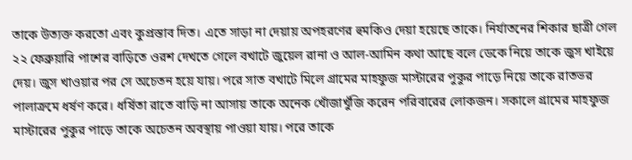তাকে উত্যক্ত করতো এবং কুপ্রস্তাব দিত। এতে সাড়া না দেয়ায় অপহরণের হুমকিও দেয়া হয়েছে তাকে। নির্যাতনের শিকার ছাত্রী গেল ২২ ফেব্রুয়ারি পাশের বাড়িতে ওরশ দেখতে গেলে বখাটে জুয়েল রানা ও আল-আমিন কথা আছে বলে ডেকে নিয়ে তাকে জুস খাইয়ে দেয়। জুস খাওয়ার পর সে অচেতন হয়ে যায়। পরে সাত বখাটে মিলে গ্রামের মাহফুজ মাস্টারের পুকুর পাড়ে নিয়ে তাকে রাতভর পালাক্রমে ধর্ষণ করে। ধর্ষিতা রাতে বাড়ি না আসায় তাকে অনেক খোঁজাখুঁজি করেন পরিবারের লোকজন। সকালে গ্রামের মাহফুজ মাস্টারের পুকুর পাড়ে তাকে অচেতন অবস্থায় পাওয়া যায়। পরে তাকে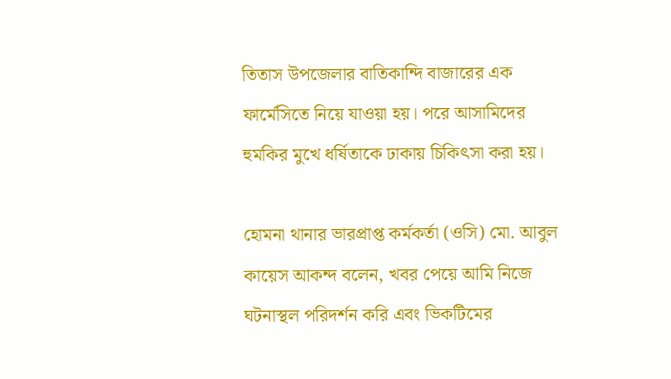তিতাস উপজেলার বাতিকান্দি বাজারের এক ফার্মেসিতে নিয়ে যাওয়া হয়। পরে আসামিদের হুমকির মুখে ধর্ষিতাকে ঢাকায় চিকিৎসা করা হয়।

হোমনা থানার ভারপ্রাপ্ত কর্মকর্তা (ওসি) মো. আবুল কায়েস আকন্দ বলেন, খবর পেয়ে আমি নিজে ঘটনাস্থল পরিদর্শন করি এবং ভিকটিমের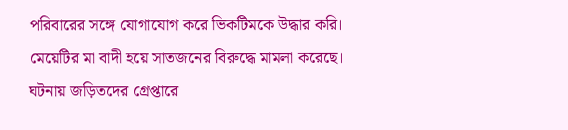পরিবারের সঙ্গে যোগাযোগ করে ভিকটিমকে উদ্ধার করি। মেয়েটির মা বাদী হয়ে সাতজনের বিরুদ্ধে মামলা করেছে। ঘটনায় জড়িতদের গ্রেপ্তারে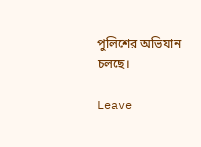পুলিশের অভিযান চলছে।

Leave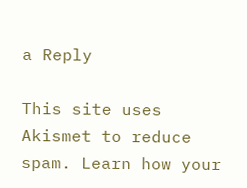a Reply

This site uses Akismet to reduce spam. Learn how your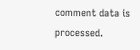comment data is processed.